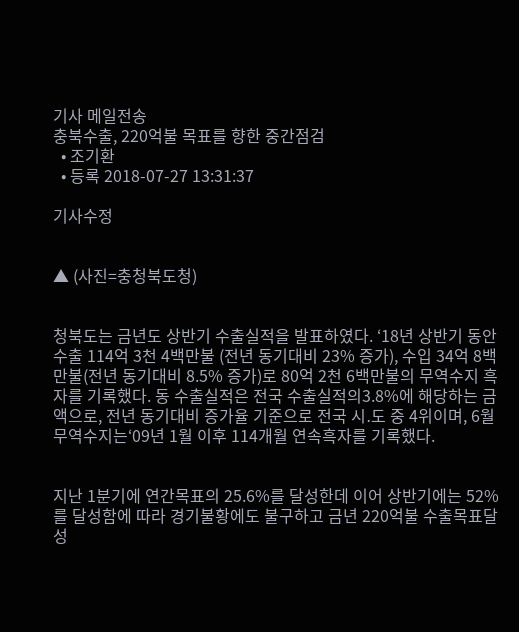기사 메일전송
충북수출, 220억불 목표를 향한 중간점검
  • 조기환
  • 등록 2018-07-27 13:31:37

기사수정


▲ (사진=충청북도청)


청북도는 금년도 상반기 수출실적을 발표하였다. ‘18년 상반기 동안 수출 114억 3천 4백만불 (전년 동기대비 23% 증가), 수입 34억 8백만불(전년 동기대비 8.5% 증가)로 80억 2천 6백만불의 무역수지 흑자를 기록했다. 동 수출실적은 전국 수출실적의3.8%에 해당하는 금액으로, 전년 동기대비 증가율 기준으로 전국 시․도 중 4위이며, 6월 무역수지는‘09년 1월 이후 114개월 연속흑자를 기록했다.


지난 1분기에 연간목표의 25.6%를 달성한데 이어 상반기에는 52%를 달성함에 따라 경기불황에도 불구하고 금년 220억불 수출목표달성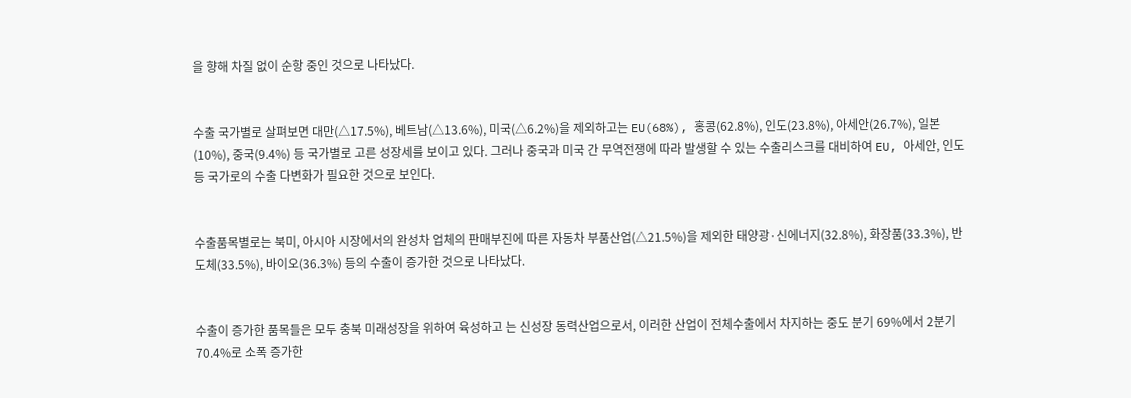을 향해 차질 없이 순항 중인 것으로 나타났다.


수출 국가별로 살펴보면 대만(△17.5%), 베트남(△13.6%), 미국(△6.2%)을 제외하고는 EU(68%), 홍콩(62.8%), 인도(23.8%), 아세안(26.7%), 일본(10%), 중국(9.4%) 등 국가별로 고른 성장세를 보이고 있다. 그러나 중국과 미국 간 무역전쟁에 따라 발생할 수 있는 수출리스크를 대비하여 EU, 아세안, 인도 등 국가로의 수출 다변화가 필요한 것으로 보인다.


수출품목별로는 북미, 아시아 시장에서의 완성차 업체의 판매부진에 따른 자동차 부품산업(△21.5%)을 제외한 태양광·신에너지(32.8%), 화장품(33.3%), 반도체(33.5%), 바이오(36.3%) 등의 수출이 증가한 것으로 나타났다.


수출이 증가한 품목들은 모두 충북 미래성장을 위하여 육성하고 는 신성장 동력산업으로서, 이러한 산업이 전체수출에서 차지하는 중도 분기 69%에서 2분기 70.4%로 소폭 증가한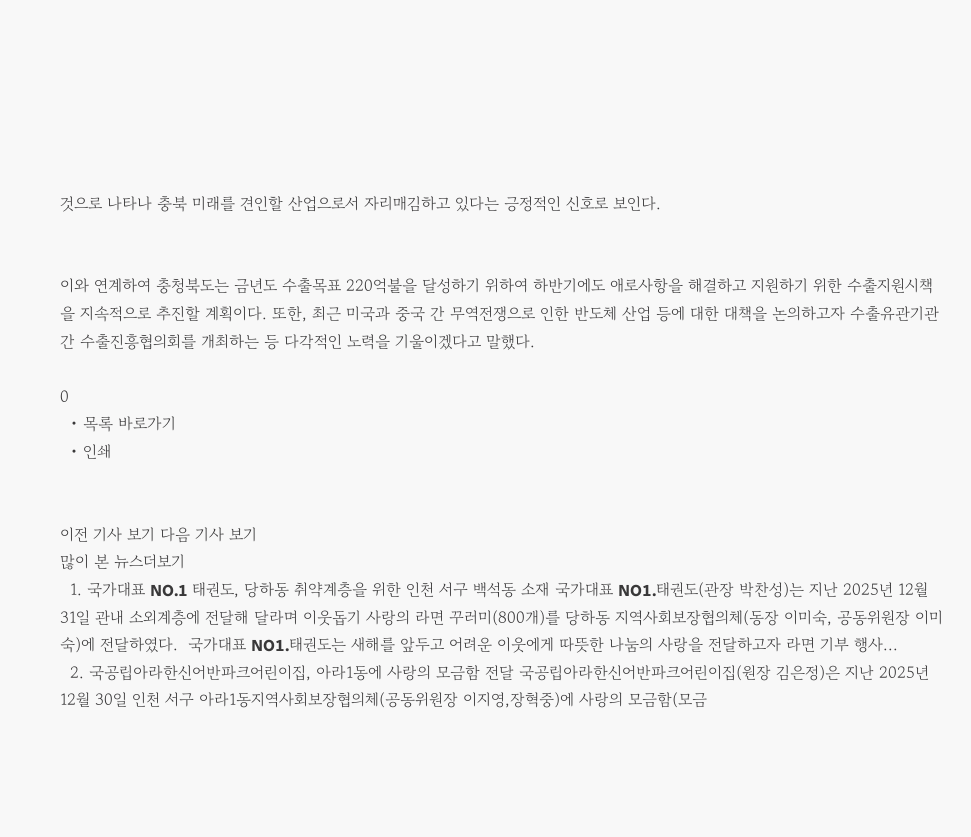것으로 나타나 충북 미래를 견인할 산업으로서 자리매김하고 있다는 긍정적인 신호로 보인다.


이와 연계하여 충청북도는 금년도 수출목표 220억불을 달성하기 위하여 하반기에도 애로사항을 해결하고 지원하기 위한 수출지원시책을 지속적으로 추진할 계획이다. 또한, 최근 미국과 중국 간 무역전쟁으로 인한 반도체 산업 등에 대한 대책을 논의하고자 수출유관기관간 수출진흥협의회를 개최하는 등 다각적인 노력을 기울이겠다고 말했다.

0
  • 목록 바로가기
  • 인쇄


이전 기사 보기 다음 기사 보기
많이 본 뉴스더보기
  1. 국가대표 NO.1 태권도, 당하동 취약계층을 위한 인천 서구 백석동 소재 국가대표 NO1.태권도(관장 박찬성)는 지난 2025년 12월 31일 관내 소외계층에 전달해 달라며 이웃돕기 사랑의 라면 꾸러미(800개)를 당하동 지역사회보장협의체(동장 이미숙, 공동위원장 이미숙)에 전달하였다.  국가대표 NO1.태권도는 새해를 앞두고 어려운 이웃에게 따뜻한 나눔의 사랑을 전달하고자 라면 기부 행사...
  2. 국공립아라한신어반파크어린이집, 아라1동에 사랑의 모금함 전달 국공립아라한신어반파크어린이집(원장 김은정)은 지난 2025년 12월 30일 인천 서구 아라1동지역사회보장협의체(공동위원장 이지영,장혁중)에 사랑의 모금함(모금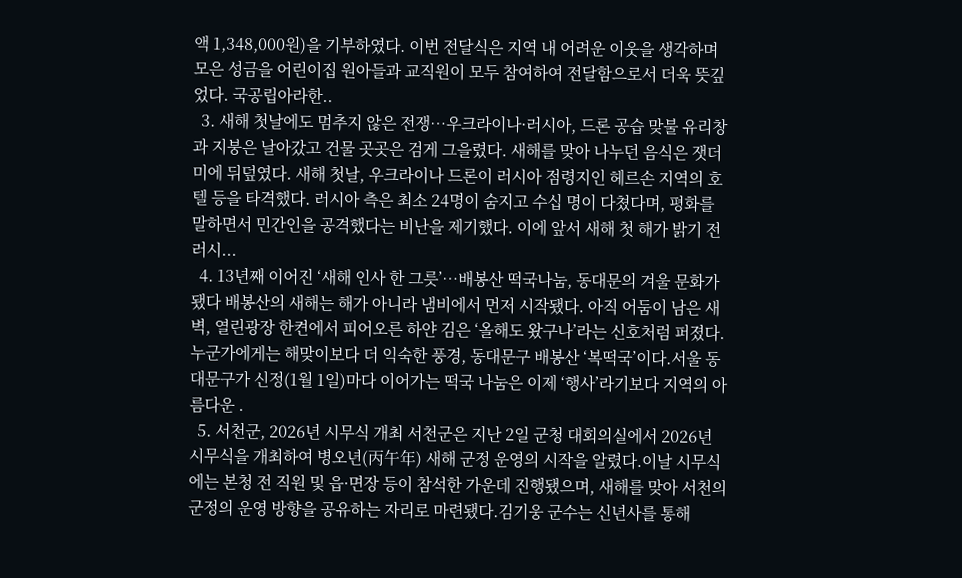액 1,348,000원)을 기부하였다. 이번 전달식은 지역 내 어려운 이웃을 생각하며 모은 성금을 어린이집 원아들과 교직원이 모두 참여하여 전달함으로서 더욱 뜻깊었다. 국공립아라한..
  3. 새해 첫날에도 멈추지 않은 전쟁…우크라이나·러시아, 드론 공습 맞불 유리창과 지붕은 날아갔고 건물 곳곳은 검게 그을렸다. 새해를 맞아 나누던 음식은 잿더미에 뒤덮였다. 새해 첫날, 우크라이나 드론이 러시아 점령지인 헤르손 지역의 호텔 등을 타격했다. 러시아 측은 최소 24명이 숨지고 수십 명이 다쳤다며, 평화를 말하면서 민간인을 공격했다는 비난을 제기했다. 이에 앞서 새해 첫 해가 밝기 전 러시...
  4. 13년째 이어진 ‘새해 인사 한 그릇’…배봉산 떡국나눔, 동대문의 겨울 문화가 됐다 배봉산의 새해는 해가 아니라 냄비에서 먼저 시작됐다. 아직 어둠이 남은 새벽, 열린광장 한켠에서 피어오른 하얀 김은 ‘올해도 왔구나’라는 신호처럼 퍼졌다. 누군가에게는 해맞이보다 더 익숙한 풍경, 동대문구 배봉산 ‘복떡국’이다.서울 동대문구가 신정(1월 1일)마다 이어가는 떡국 나눔은 이제 ‘행사’라기보다 지역의 아름다운 .
  5. 서천군, 2026년 시무식 개최 서천군은 지난 2일 군청 대회의실에서 2026년 시무식을 개최하여 병오년(丙午年) 새해 군정 운영의 시작을 알렸다.이날 시무식에는 본청 전 직원 및 읍·면장 등이 참석한 가운데 진행됐으며, 새해를 맞아 서천의 군정의 운영 방향을 공유하는 자리로 마련됐다.김기웅 군수는 신년사를 통해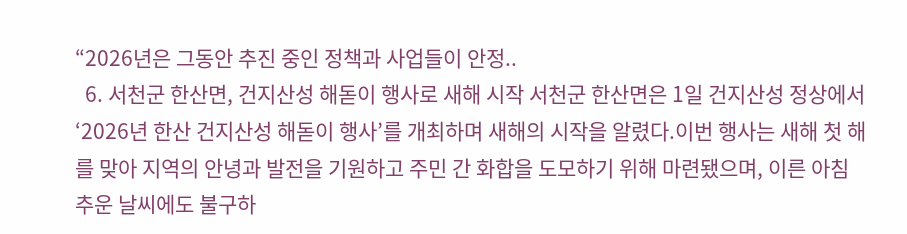“2026년은 그동안 추진 중인 정책과 사업들이 안정..
  6. 서천군 한산면, 건지산성 해돋이 행사로 새해 시작 서천군 한산면은 1일 건지산성 정상에서 ‘2026년 한산 건지산성 해돋이 행사’를 개최하며 새해의 시작을 알렸다.이번 행사는 새해 첫 해를 맞아 지역의 안녕과 발전을 기원하고 주민 간 화합을 도모하기 위해 마련됐으며, 이른 아침 추운 날씨에도 불구하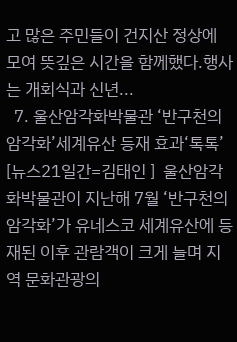고 많은 주민들이 건지산 정상에 모여 뜻깊은 시간을 함께했다.행사는 개회식과 신년...
  7. 울산암각화박물관 ‘반구천의 암각화’세계유산 등재 효과‘톡톡’ [뉴스21일간=김태인 ]  울산암각화박물관이 지난해 7월 ‘반구천의 암각화’가 유네스코 세계유산에 등재된 이후 관람객이 크게 늘며 지역 문화관광의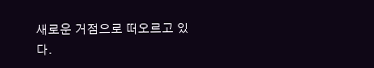새로운 거점으로 떠오르고 있다.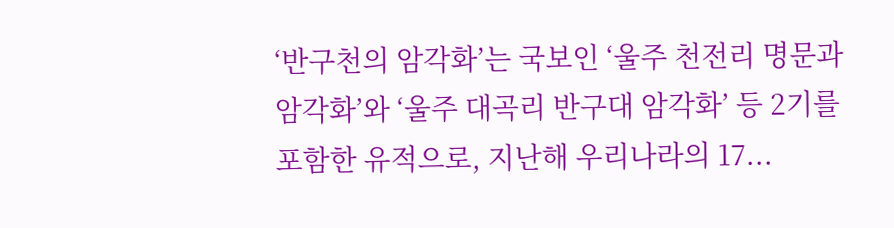‘반구천의 암각화’는 국보인 ‘울주 천전리 명문과 암각화’와 ‘울주 대곡리 반구대 암각화’ 등 2기를 포함한 유적으로, 지난해 우리나라의 17...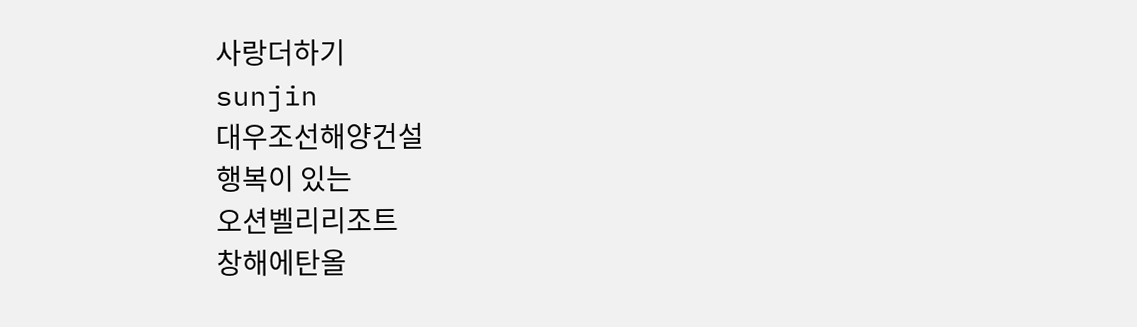사랑더하기
sunjin
대우조선해양건설
행복이 있는
오션벨리리조트
창해에탄올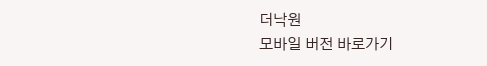더낙원
모바일 버전 바로가기